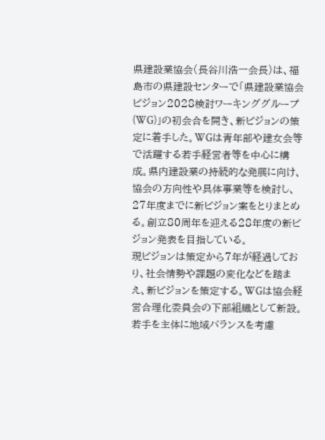県建設業協会(長谷川浩一会長)は、福島市の県建設センターで「県建設業協会ビジョン2028検討ワーキンググループ(WG)」の初会合を開き、新ビジョンの策定に着手した。WGは青年部や建女会等で活躍する若手経営者等を中心に構成。県内建設業の持続的な発展に向け、協会の方向性や具体事業等を検討し、27年度までに新ビジョン案をとりまとめる。創立80周年を迎える28年度の新ビジョン発表を目指している。
現ビジョンは策定から7年が経過しており、社会情勢や課題の変化などを踏まえ、新ビジョンを策定する。WGは協会経営合理化委員会の下部組織として新設。若手を主体に地域バランスを考慮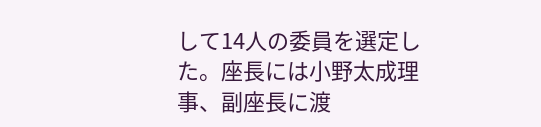して14人の委員を選定した。座長には小野太成理事、副座長に渡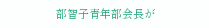部智子青年部会長が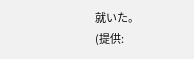就いた。
(提供: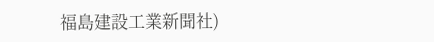福島建設工業新聞社)